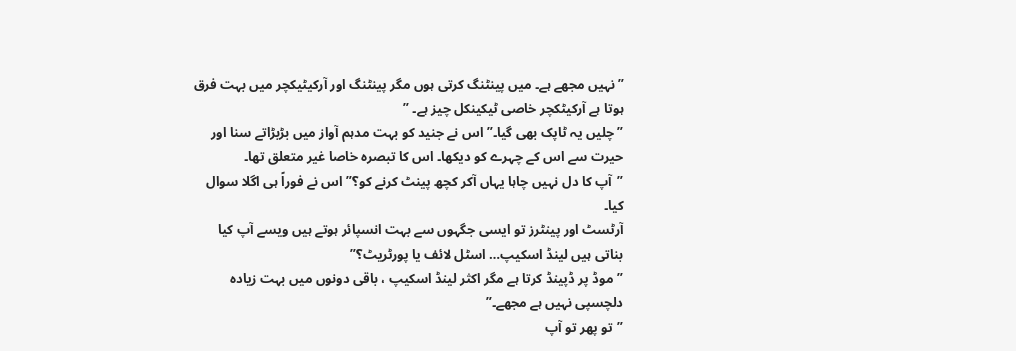”نہیں مجھے ہے۔ میں پینٹنگ کرتی ہوں مگر پینٹنگ اور آرکیٹیکچر میں بہت فرق ہوتا ہے آرکیٹکچر خاصی ٹیکینکل چیز ہے۔ ”
”چلیں یہ ٹاپک بھی گیا۔” اس نے جنید کو بہت مدہم آواز میں بڑبڑاتے سنا اور حیرت سے اس کے چہرے کو دیکھا۔ اس کا تبصرہ خاصا غیر متعلق تھا۔
”آپ کا دل نہیں چاہا یہاں آکر کچھ پینٹ کرنے کو؟” اس نے فوراً ہی اگلا سوال کیا۔
آرٹسٹ اور پینٹرز تو ایسی جگہوں سے بہت انسپائر ہوتے ہیں ویسے آپ کیا بناتی ہیں لینڈ اسکیپ… اسٹل لائف یا پورٹریٹ؟”
”موڈ پر ڈپینڈ کرتا ہے مگر اکثر لینڈ اسکیپ ، باقی دونوں میں بہت زیادہ دلچسپی نہیں ہے مجھے۔”
”تو پھر تو آپ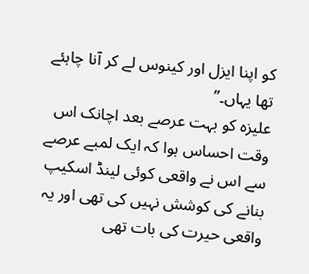کو اپنا ایزل اور کینوس لے کر آنا چاہئے تھا یہاں۔”
علیزہ کو بہت عرصے بعد اچانک اس وقت احساس ہوا کہ ایک لمبے عرصے سے اس نے واقعی کوئی لینڈ اسکیپ بنانے کی کوشش نہیں کی تھی اور یہ واقعی حیرت کی بات تھی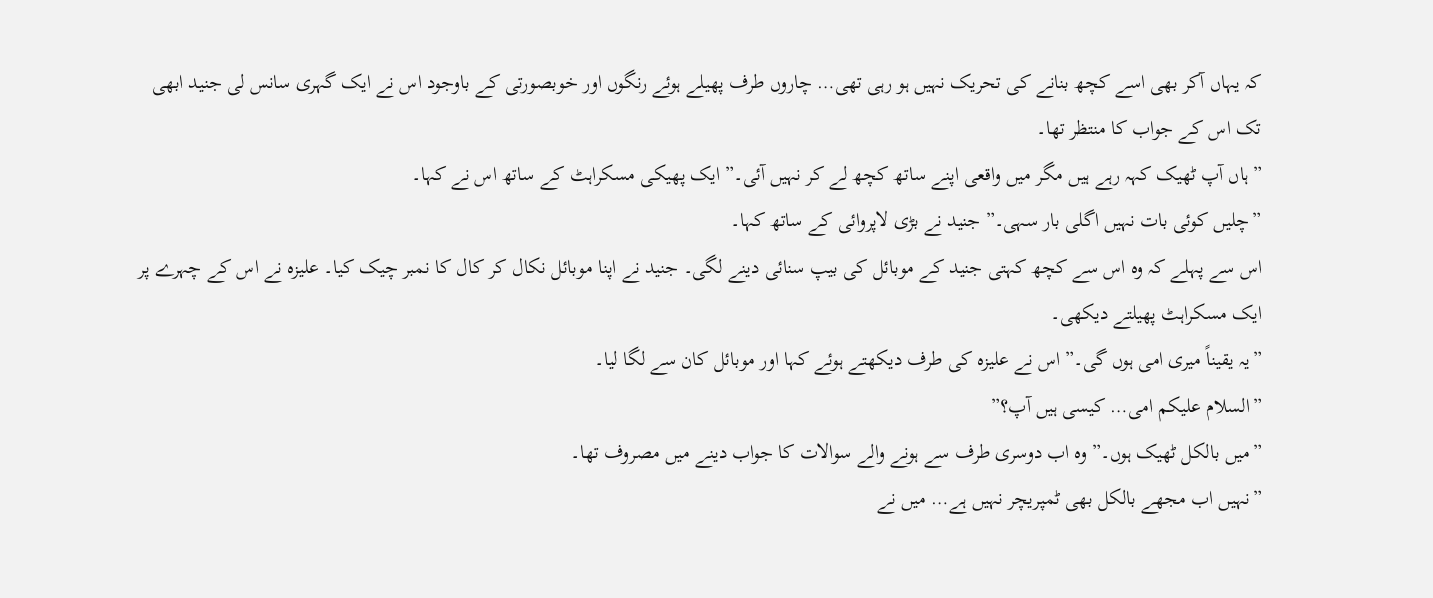کہ یہاں آکر بھی اسے کچھ بنانے کی تحریک نہیں ہو رہی تھی… چاروں طرف پھیلے ہوئے رنگوں اور خوبصورتی کے باوجود اس نے ایک گہری سانس لی جنید ابھی تک اس کے جواب کا منتظر تھا۔
”ہاں آپ ٹھیک کہہ رہے ہیں مگر میں واقعی اپنے ساتھ کچھ لے کر نہیں آئی۔” ایک پھیکی مسکراہٹ کے ساتھ اس نے کہا۔
”چلیں کوئی بات نہیں اگلی بار سہی۔” جنید نے بڑی لاپروائی کے ساتھ کہا۔
اس سے پہلے کہ وہ اس سے کچھ کہتی جنید کے موبائل کی بیپ سنائی دینے لگی۔ جنید نے اپنا موبائل نکال کر کال کا نمبر چیک کیا۔ علیزہ نے اس کے چہرے پر ایک مسکراہٹ پھیلتے دیکھی۔
”یہ یقیناً میری امی ہوں گی۔” اس نے علیزہ کی طرف دیکھتے ہوئے کہا اور موبائل کان سے لگا لیا۔
”السلام علیکم امی… کیسی ہیں آپ؟”
”میں بالکل ٹھیک ہوں۔” وہ اب دوسری طرف سے ہونے والے سوالات کا جواب دینے میں مصروف تھا۔
”نہیں اب مجھے بالکل بھی ٹمپریچر نہیں ہے… میں نے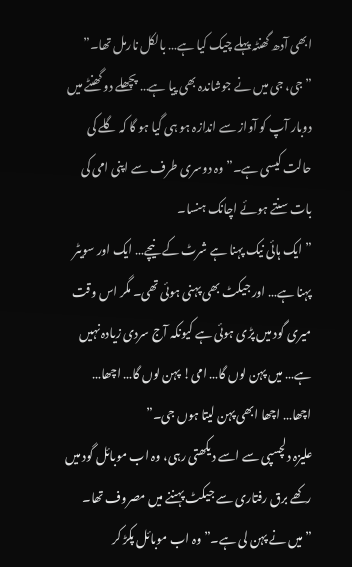ابھی آدھ گھنٹہ پہلے چیک کیا ہے… بالکل نارمل تھا۔”
”جی، جی میں نے جوشاندہ بھی پیا ہے… پچھلے دو گھنٹے میں دوبار آپ کو آواز سے اندازہ ہو ہی گیا ہو گا کہ گلے کی حالت کیسی ہے۔” وہ دوسری طرف سے اپنی امی کی بات سنتے ہوئے اچانک ہنسا۔
”ایک ہائی نیک پہنا ہے شرٹ کے نیچے… ایک اور سویٹر پہنا ہے… اور جیکٹ بھی پہنی ہوئی تھی۔ مگر اس وقت میری گود میں پڑی ہوئی ہے کیونکہ آج سردی زیادہ نہیں ہے… میں پہن لوں گا… امی! پہن لوں گا… اچھا… اچھا… اچھا ابھی پہن لیتا ہوں جی۔”
علیزہ دلچسپی سے اسے دیکھتی رہی، وہ اب موبائل گود میں رکھے برق رفتاری سے جیکٹ پہننے میں مصروف تھا۔
”میں نے پہن لی ہے۔” وہ اب موبائل پکڑ کر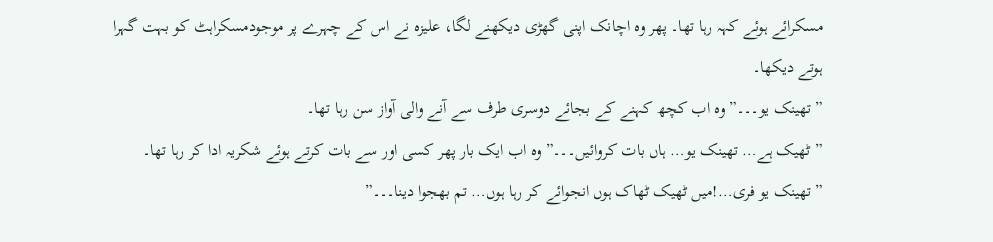مسکرائے ہوئے کہہ رہا تھا۔ پھر وہ اچانک اپنی گھڑی دیکھنے لگا، علیزہ نے اس کے چہرے پر موجودمسکراہٹ کو بہت گہرا ہوتے دیکھا۔
”تھینک یو۔۔۔” وہ اب کچھ کہنے کے بجائے دوسری طرف سے آنے والی آواز سن رہا تھا۔
”ٹھیک ہے… تھینک یو… ہاں بات کروائیں۔۔۔” وہ اب ایک بار پھر کسی اور سے بات کرتے ہوئے شکریہ ادا کر رہا تھا۔
”تھینک یو فری…!میں ٹھیک ٹھاک ہوں انجوائے کر رہا ہوں… تم بھجوا دینا۔۔۔”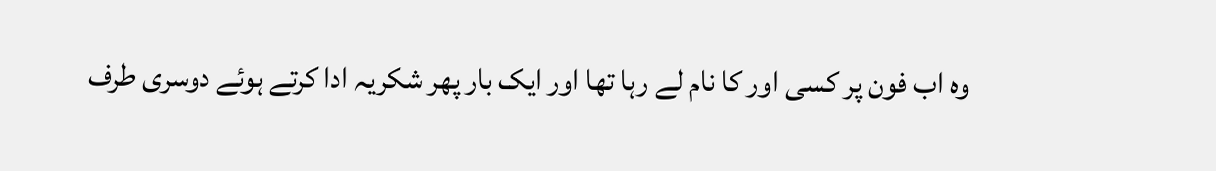وہ اب فون پر کسی اور کا نام لے رہا تھا اور ایک بار پھر شکریہ ادا کرتے ہوئے دوسری طرف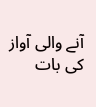آنے والی آواز کی بات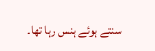سنتے ہوئے ہنس رہا تھا۔